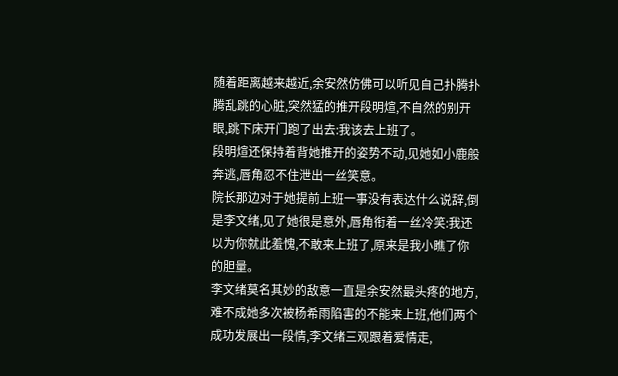随着距离越来越近,余安然仿佛可以听见自己扑腾扑腾乱跳的心脏,突然猛的推开段明煊,不自然的别开眼,跳下床开门跑了出去:我该去上班了。
段明煊还保持着背她推开的姿势不动,见她如小鹿般奔逃,唇角忍不住泄出一丝笑意。
院长那边对于她提前上班一事没有表达什么说辞,倒是李文绪,见了她很是意外,唇角衔着一丝冷笑:我还以为你就此羞愧,不敢来上班了,原来是我小瞧了你的胆量。
李文绪莫名其妙的敌意一直是余安然最头疼的地方,难不成她多次被杨希雨陷害的不能来上班,他们两个成功发展出一段情,李文绪三观跟着爱情走,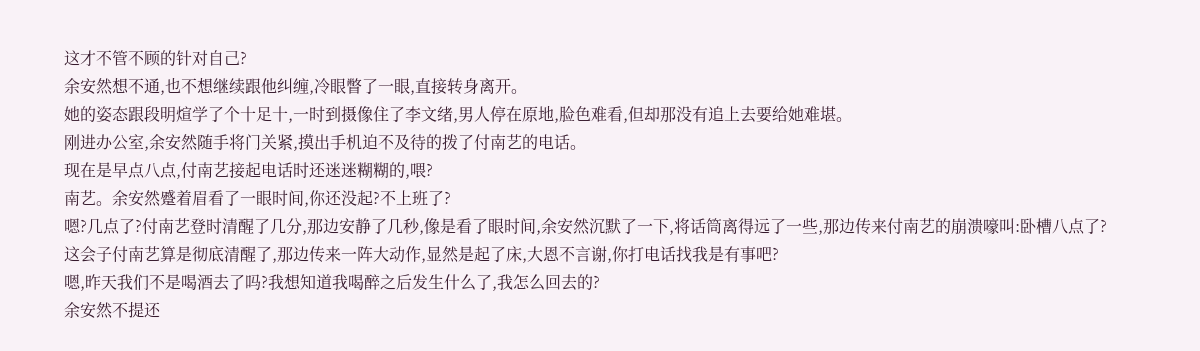这才不管不顾的针对自己?
余安然想不通,也不想继续跟他纠缠,冷眼瞥了一眼,直接转身离开。
她的姿态跟段明煊学了个十足十,一时到摄像住了李文绪,男人停在原地,脸色难看,但却那没有追上去要给她难堪。
刚进办公室,余安然随手将门关紧,摸出手机迫不及待的拨了付南艺的电话。
现在是早点八点,付南艺接起电话时还迷迷糊糊的,喂?
南艺。余安然蹙着眉看了一眼时间,你还没起?不上班了?
嗯?几点了?付南艺登时清醒了几分,那边安静了几秒,像是看了眼时间,余安然沉默了一下,将话筒离得远了一些,那边传来付南艺的崩溃嚎叫:卧槽八点了?
这会子付南艺算是彻底清醒了,那边传来一阵大动作,显然是起了床,大恩不言谢,你打电话找我是有事吧?
嗯,昨天我们不是喝酒去了吗?我想知道我喝醉之后发生什么了,我怎么回去的?
余安然不提还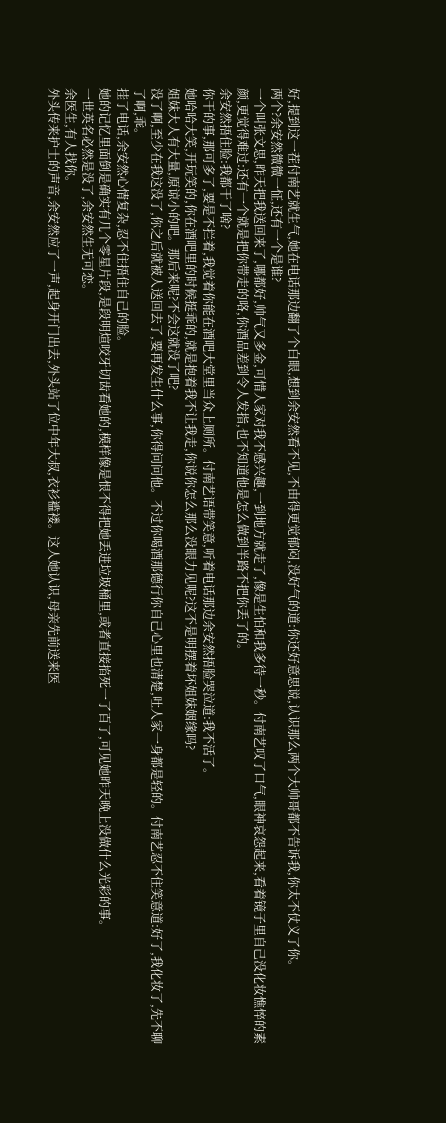好,提到这一茬付南艺就生气,她在电话那边翻了个白眼,想到余安然看不见,不由得更觉郁闷,没好气的道:你还好意思说,认识那么两个大帅哥都不告诉我,你太不仗义了你。
两个?余安然微微一怔,还有一个是谁?
一个叫张文思,昨天把我送回来了,哪都好,帅气又多金,可惜人家对我不感兴趣,一到地方就走了,像是生怕和我多待一秒。付南艺叹了口气,眼神哀怨起来,看着镜子里自己没化妆憔悴的素颜,更觉得难过:还有一个就是把你带走的咯,你酒品差到令人发指,也不知道他是怎么做到半路不把你丢了的。
余安然捂住脸:我都干了啥?
你干的事,那可多了,要是不拦着,我觉着你能在酒吧大堂里当众上厕所。付南艺语带笑意,听着电话那边余安然捂脸哭泣道:我不活了。
她哈哈大笑,开玩笑的,你在酒吧里的时候挺乖的,就是抱着我不让我走,你说你怎么那么没眼力见呢?这不是明摆着坏姐妹姻缘吗?
姐妹大人有大量,原谅小的吧。那后来呢?不会这就没了吧?
没了啊,至少在我这没了,你之后就被人送回去了,要再发生什么事,你得问问他。不过你喝酒那德行你自己心里也清楚,吐人家一身都是轻的。付南艺忍不住笑意道:好了,我化妆了,先不聊了啊,乖。
挂了电话,余安然心情复杂,忍不住捂住自己的脸。
她的记忆里面倒是确实有几个零星片段,是段明煊咬牙切齿看她的,模样像是恨不得把她丢进垃圾桶里,或者直接掐死一了百了,可见她昨天晚上没做什么光彩的事。
一世英名必然是没了,余安然生无可恋。
余医生,有人找你。
外头传来护士的声音,余安然应了一声,起身开门出去,外头站了位中年大叔,衣衫褴褛。这人她认识,母亲先前送来医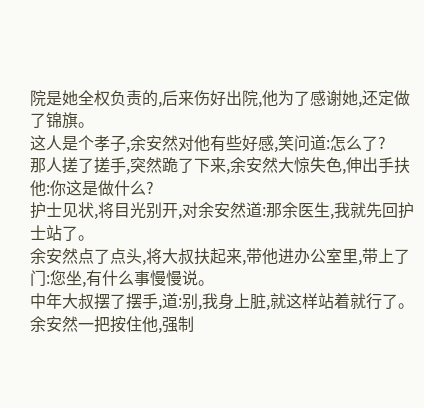院是她全权负责的,后来伤好出院,他为了感谢她,还定做了锦旗。
这人是个孝子,余安然对他有些好感,笑问道:怎么了?
那人搓了搓手,突然跪了下来,余安然大惊失色,伸出手扶他:你这是做什么?
护士见状,将目光别开,对余安然道:那余医生,我就先回护士站了。
余安然点了点头,将大叔扶起来,带他进办公室里,带上了门:您坐,有什么事慢慢说。
中年大叔摆了摆手,道:别,我身上脏,就这样站着就行了。
余安然一把按住他,强制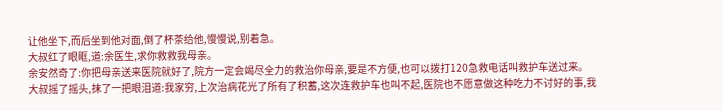让他坐下,而后坐到他对面,倒了杯茶给他,慢慢说,别着急。
大叔红了眼眶,道:余医生,求你救救我母亲。
余安然奇了:你把母亲送来医院就好了,院方一定会竭尽全力的救治你母亲,要是不方便,也可以拨打120急救电话叫救护车送过来。
大叔摇了摇头,抹了一把眼泪道:我家穷,上次治病花光了所有了积蓄,这次连救护车也叫不起,医院也不愿意做这种吃力不讨好的事,我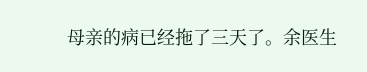母亲的病已经拖了三天了。余医生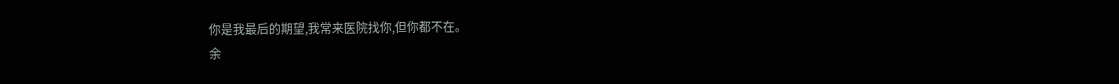你是我最后的期望,我常来医院找你,但你都不在。
余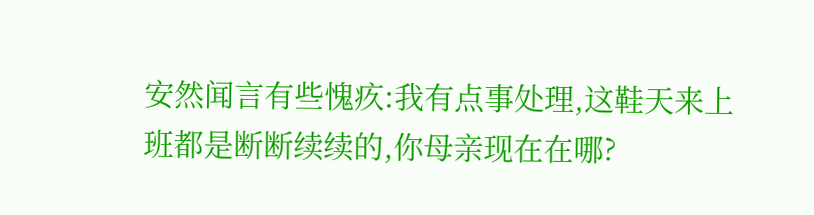安然闻言有些愧疚:我有点事处理,这鞋天来上班都是断断续续的,你母亲现在在哪?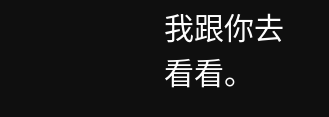我跟你去看看。